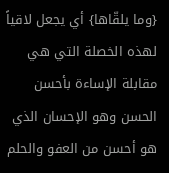{وما يلقّاها} أي يجعل لاقياً لهذه الخصلة التي هي مقابلة الإساءة بأحسن الحسن وهو الإحسان الذي هو أحسن من العفو والحلم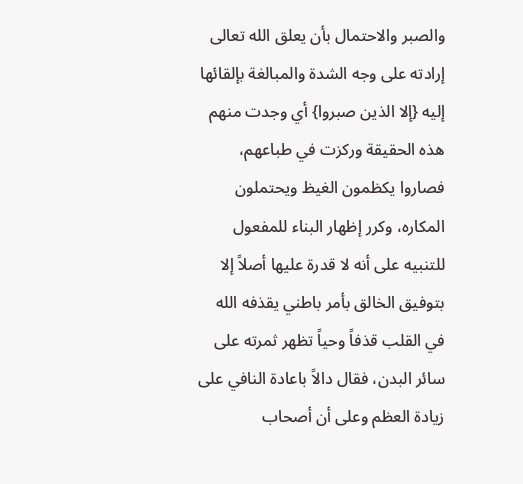والصبر والاحتمال بأن يعلق الله تعالى إرادته على وجه الشدة والمبالغة بإلقائها إليه {إلا الذين صبروا} أي وجدت منهم هذه الحقيقة وركزت في طباعهم، فصاروا يكظمون الغيظ ويحتملون المكاره، وكرر إظهار البناء للمفعول للتنبيه على أنه لا قدرة عليها أصلاً إلا بتوفيق الخالق بأمر باطني يقذفه الله في القلب قذفاً وحياً تظهر ثمرته على سائر البدن، فقال دالاً باعادة النافي على زيادة العظم وعلى أن أصحاب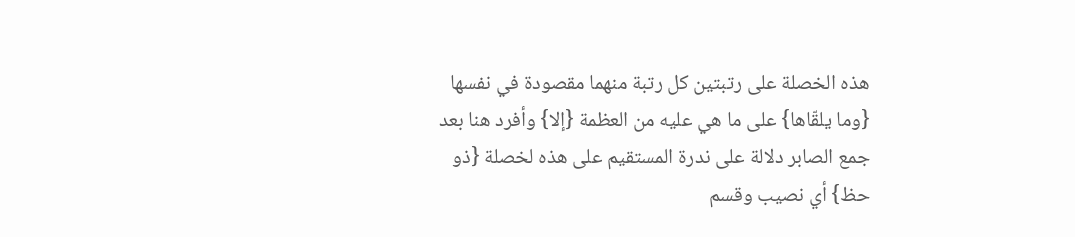هذه الخصلة على رتبتين كل رتبة منهما مقصودة في نفسها {وما يلقّاها} على ما هي عليه من العظمة {إلا} وأفرد هنا بعد جمع الصابر دلالة على ندرة المستقيم على هذه لخصلة {ذو حظ} أي نصيب وقسم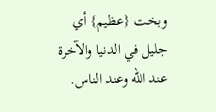وبخت {عظيم} أي جليل في الدنيا والآخرة عند الله وعند الناس.